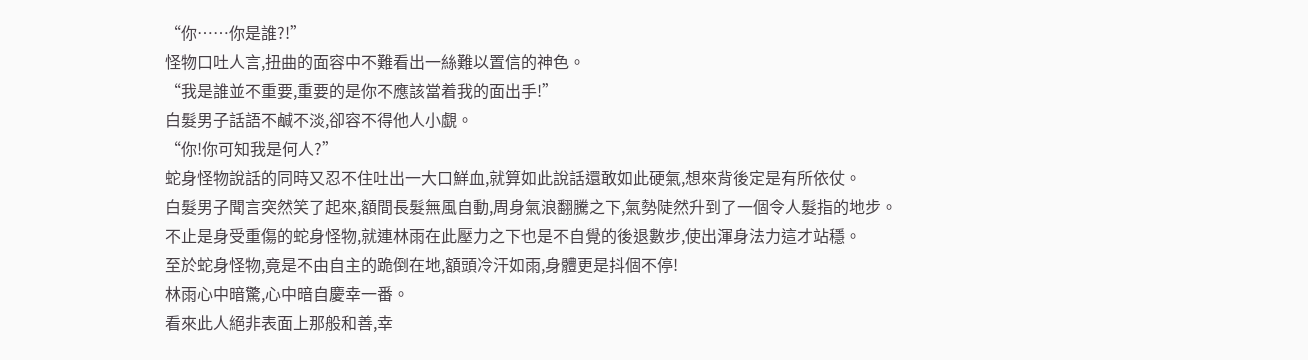“你……你是誰?!”
怪物口吐人言,扭曲的面容中不難看出一絲難以置信的神色。
“我是誰並不重要,重要的是你不應該當着我的面出手!”
白髮男子話語不鹹不淡,卻容不得他人小覷。
“你!你可知我是何人?”
蛇身怪物說話的同時又忍不住吐出一大口鮮血,就算如此說話還敢如此硬氣,想來背後定是有所依仗。
白髮男子聞言突然笑了起來,額間長髮無風自動,周身氣浪翻騰之下,氣勢陡然升到了一個令人髮指的地步。
不止是身受重傷的蛇身怪物,就連林雨在此壓力之下也是不自覺的後退數步,使出渾身法力這才站穩。
至於蛇身怪物,竟是不由自主的跪倒在地,額頭冷汗如雨,身體更是抖個不停!
林雨心中暗驚,心中暗自慶幸一番。
看來此人絕非表面上那般和善,幸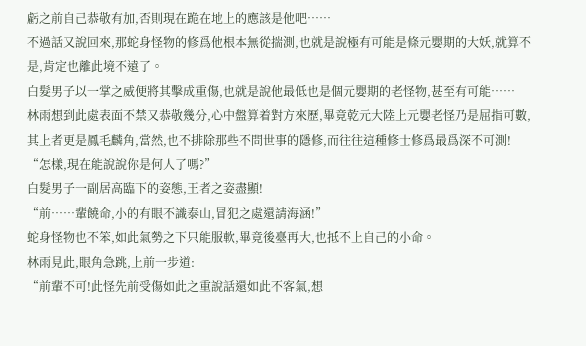虧之前自己恭敬有加,否則現在跪在地上的應該是他吧……
不過話又說回來,那蛇身怪物的修爲他根本無從揣測,也就是說極有可能是條元嬰期的大妖,就算不是,肯定也離此境不遠了。
白髮男子以一掌之威便將其擊成重傷,也就是說他最低也是個元嬰期的老怪物,甚至有可能……
林雨想到此處表面不禁又恭敬幾分,心中盤算着對方來歷,畢竟乾元大陸上元嬰老怪乃是屈指可數,其上者更是鳳毛麟角,當然,也不排除那些不問世事的隱修,而往往這種修士修爲最爲深不可測!
“怎樣,現在能說說你是何人了嗎?”
白髮男子一副居高臨下的姿態,王者之姿盡顯!
“前……輩饒命,小的有眼不識泰山,冒犯之處還請海涵!”
蛇身怪物也不笨,如此氣勢之下只能服軟,畢竟後臺再大,也抵不上自己的小命。
林雨見此,眼角急跳,上前一步道:
“前輩不可!此怪先前受傷如此之重說話還如此不客氣,想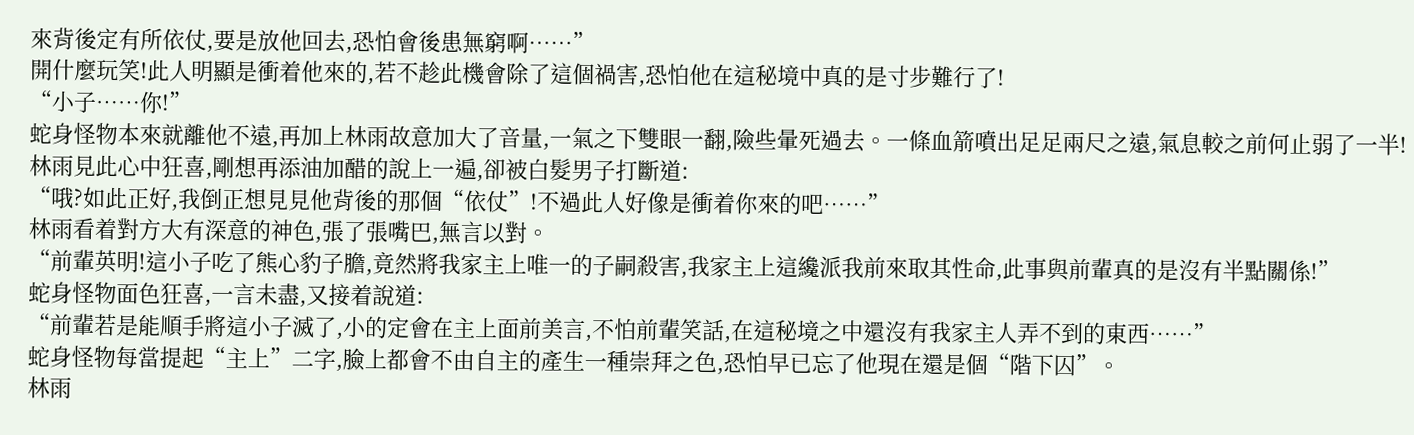來背後定有所依仗,要是放他回去,恐怕會後患無窮啊……”
開什麼玩笑!此人明顯是衝着他來的,若不趁此機會除了這個禍害,恐怕他在這秘境中真的是寸步難行了!
“小子……你!”
蛇身怪物本來就離他不遠,再加上林雨故意加大了音量,一氣之下雙眼一翻,險些暈死過去。一條血箭噴出足足兩尺之遠,氣息較之前何止弱了一半!
林雨見此心中狂喜,剛想再添油加醋的說上一遍,卻被白髮男子打斷道:
“哦?如此正好,我倒正想見見他背後的那個“依仗”!不過此人好像是衝着你來的吧……”
林雨看着對方大有深意的神色,張了張嘴巴,無言以對。
“前輩英明!這小子吃了熊心豹子膽,竟然將我家主上唯一的子嗣殺害,我家主上這纔派我前來取其性命,此事與前輩真的是沒有半點關係!”
蛇身怪物面色狂喜,一言未盡,又接着說道:
“前輩若是能順手將這小子滅了,小的定會在主上面前美言,不怕前輩笑話,在這秘境之中還沒有我家主人弄不到的東西……”
蛇身怪物每當提起“主上”二字,臉上都會不由自主的產生一種崇拜之色,恐怕早已忘了他現在還是個“階下囚”。
林雨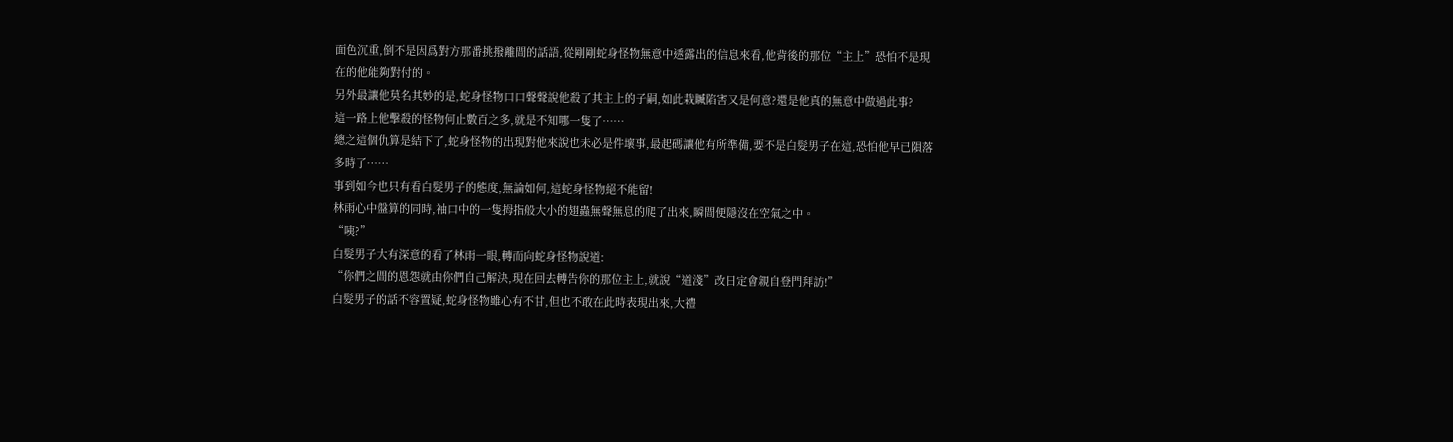面色沉重,倒不是因爲對方那番挑撥離間的話語,從剛剛蛇身怪物無意中透露出的信息來看,他背後的那位“主上”恐怕不是現在的他能夠對付的。
另外最讓他莫名其妙的是,蛇身怪物口口聲聲說他殺了其主上的子嗣,如此栽贓陷害又是何意?還是他真的無意中做過此事?
這一路上他擊殺的怪物何止數百之多,就是不知哪一隻了……
總之這個仇算是結下了,蛇身怪物的出現對他來說也未必是件壞事,最起碼讓他有所準備,要不是白髮男子在這,恐怕他早已隕落多時了……
事到如今也只有看白髮男子的態度,無論如何,這蛇身怪物絕不能留!
林雨心中盤算的同時,袖口中的一隻拇指般大小的翅蟲無聲無息的爬了出來,瞬間便隱沒在空氣之中。
“咦?”
白髮男子大有深意的看了林雨一眼,轉而向蛇身怪物說道:
“你們之間的恩怨就由你們自己解決,現在回去轉告你的那位主上,就說“道淺”改日定會親自登門拜訪!”
白髮男子的話不容置疑,蛇身怪物雖心有不甘,但也不敢在此時表現出來,大禮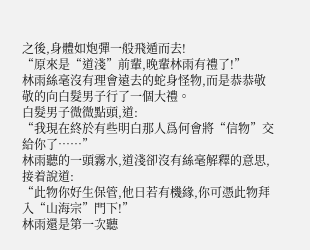之後,身體如炮彈一般飛遁而去!
“原來是“道淺”前輩,晚輩林雨有禮了!”
林雨絲毫沒有理會遠去的蛇身怪物,而是恭恭敬敬的向白髮男子行了一個大禮。
白髮男子微微點頭,道:
“我現在終於有些明白那人爲何會將“信物”交給你了……”
林雨聽的一頭霧水,道淺卻沒有絲毫解釋的意思,接着說道:
“此物你好生保管,他日若有機緣,你可憑此物拜入“山海宗”門下!”
林雨還是第一次聽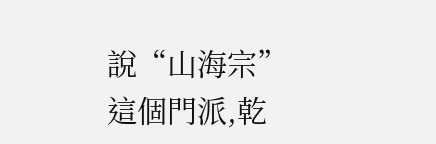說“山海宗”這個門派,乾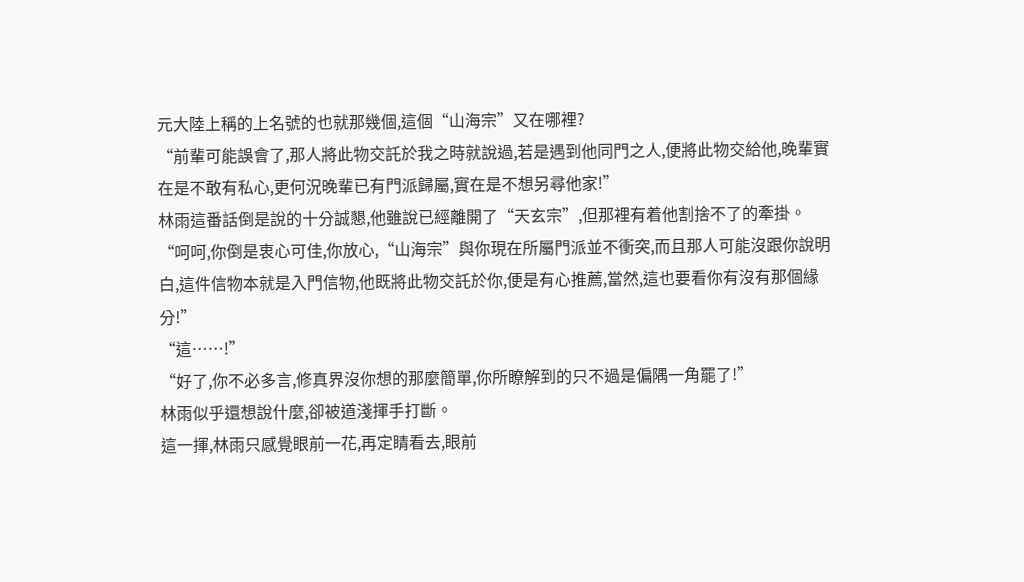元大陸上稱的上名號的也就那幾個,這個“山海宗”又在哪裡?
“前輩可能誤會了,那人將此物交託於我之時就說過,若是遇到他同門之人,便將此物交給他,晚輩實在是不敢有私心,更何況晚輩已有門派歸屬,實在是不想另尋他家!”
林雨這番話倒是說的十分誠懇,他雖說已經離開了“天玄宗”,但那裡有着他割捨不了的牽掛。
“呵呵,你倒是衷心可佳,你放心,“山海宗”與你現在所屬門派並不衝突,而且那人可能沒跟你說明白,這件信物本就是入門信物,他既將此物交託於你,便是有心推薦,當然,這也要看你有沒有那個緣分!”
“這……!”
“好了,你不必多言,修真界沒你想的那麼簡單,你所瞭解到的只不過是偏隅一角罷了!”
林雨似乎還想說什麼,卻被道淺揮手打斷。
這一揮,林雨只感覺眼前一花,再定睛看去,眼前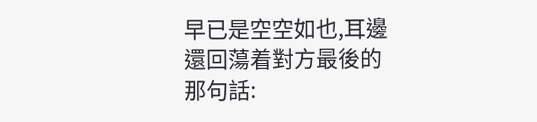早已是空空如也,耳邊還回蕩着對方最後的那句話: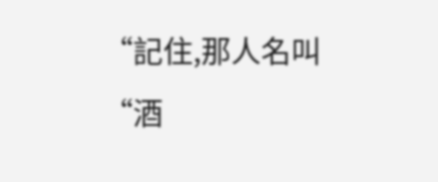“記住,那人名叫“酒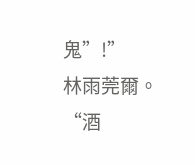鬼”!”
林雨莞爾。
“酒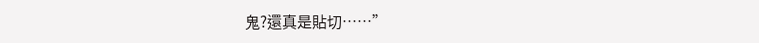鬼?還真是貼切……”